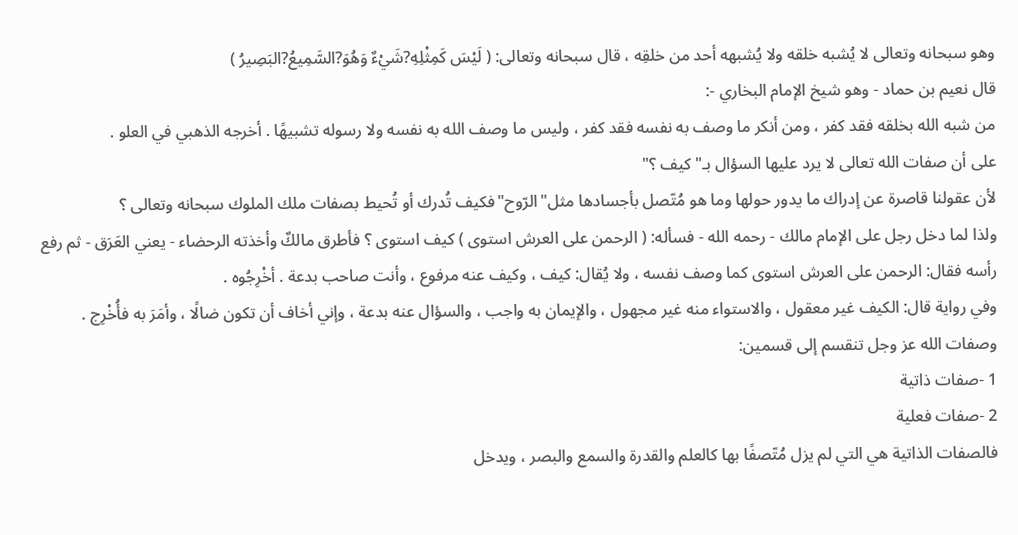وهو سبحانه وتعالى لا يُشبه خلقه ولا يُشبهه أحد من خلقِه ، قال سبحانه وتعالى: ( لَيْسَ كَمِثْلِهِ?شَيْءٌ وَهُوَ?السَّمِيعُ?البَصِيرُ )
قال نعيم بن حماد - وهو شيخ الإمام البخاري -:
من شبه الله بخلقه فقد كفر ، ومن أنكر ما وصف به نفسه فقد كفر ، وليس ما وصف الله به نفسه ولا رسوله تشبيهًا . أخرجه الذهبي في العلو .
على أن صفات الله تعالى لا يرد عليها السؤال بـ"كيف ؟"
لأن عقولنا قاصرة عن إدراك ما يدور حولها وما هو مُتّصل بأجسادها مثل"الرّوح"فكيف تُدرك أو تُحيط بصفات ملك الملوك سبحانه وتعالى ؟
ولذا لما دخل رجل على الإمام مالك - رحمه الله - فسأله: ( الرحمن على العرش استوى ) كيف استوى ؟ فأطرق مالكٌ وأخذته الرحضاء - يعني العَرَق - ثم رفع رأسه فقال: الرحمن على العرش استوى كما وصف نفسه ، ولا يُقال: كيف ، وكيف عنه مرفوع ، وأنت صاحب بدعة . أخْرِجُوه .
وفي رواية قال: الكيف غير معقول ، والاستواء منه غير مجهول ، والإيمان به واجب ، والسؤال عنه بدعة ، وإني أخاف أن تكون ضالًا ، وأمَرَ به فأُخْرِج .
وصفات الله عز وجل تنقسم إلى قسمين:
1 -صفات ذاتية
2 -صفات فعلية
فالصفات الذاتية هي التي لم يزل مُتّصفًا بها كالعلم والقدرة والسمع والبصر ، ويدخل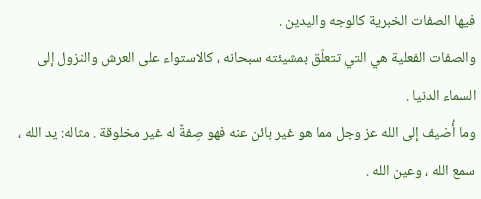فيها الصفات الخبرية كالوجه واليدين .
والصفات الفعلية هي التي تتعلّق بمشيئته سبحانه ، كالاستواء على العرش والنزول إلى السماء الدنيا .
وما أُضيف إلى الله عز وجل مما هو غير بائن عنه فهو صِفةٌ له غير مخلوقة . مثاله: يد الله ، سمع الله ، وعين الله .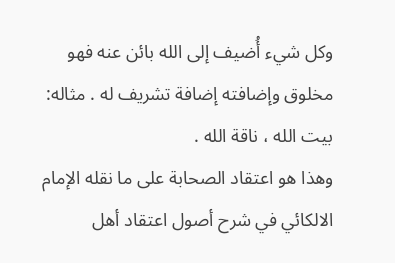وكل شيء أُضيف إلى الله بائن عنه فهو مخلوق وإضافته إضافة تشريف له . مثاله: بيت الله ، ناقة الله .
وهذا هو اعتقاد الصحابة على ما نقله الإمام الالكائي في شرح أصول اعتقاد أهل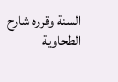السنة وقرره شارح الطحاوية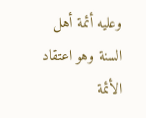وعليه أئمة أهل السنة وهو اعتقاد الأئمة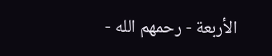الأربعة - رحمهم الله -